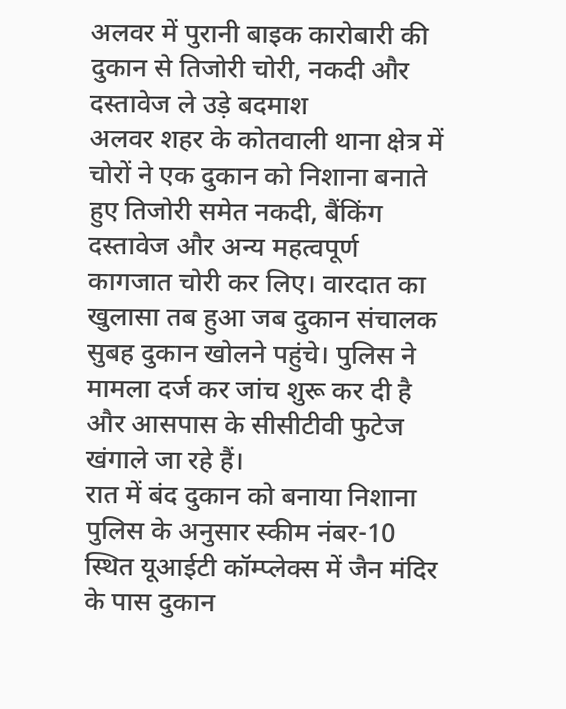अलवर में पुरानी बाइक कारोबारी की दुकान से तिजोरी चोरी, नकदी और दस्तावेज ले उड़े बदमाश
अलवर शहर के कोतवाली थाना क्षेत्र में चोरों ने एक दुकान को निशाना बनाते हुए तिजोरी समेत नकदी, बैंकिंग दस्तावेज और अन्य महत्वपूर्ण कागजात चोरी कर लिए। वारदात का खुलासा तब हुआ जब दुकान संचालक सुबह दुकान खोलने पहुंचे। पुलिस ने मामला दर्ज कर जांच शुरू कर दी है और आसपास के सीसीटीवी फुटेज खंगाले जा रहे हैं।
रात में बंद दुकान को बनाया निशाना
पुलिस के अनुसार स्कीम नंबर-10 स्थित यूआईटी कॉम्प्लेक्स में जैन मंदिर के पास दुकान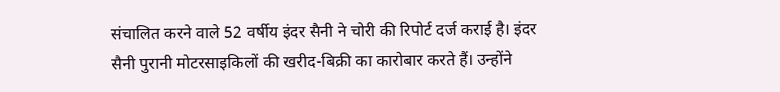संचालित करने वाले 52 वर्षीय इंदर सैनी ने चोरी की रिपोर्ट दर्ज कराई है। इंदर सैनी पुरानी मोटरसाइकिलों की खरीद-बिक्री का कारोबार करते हैं। उन्होंने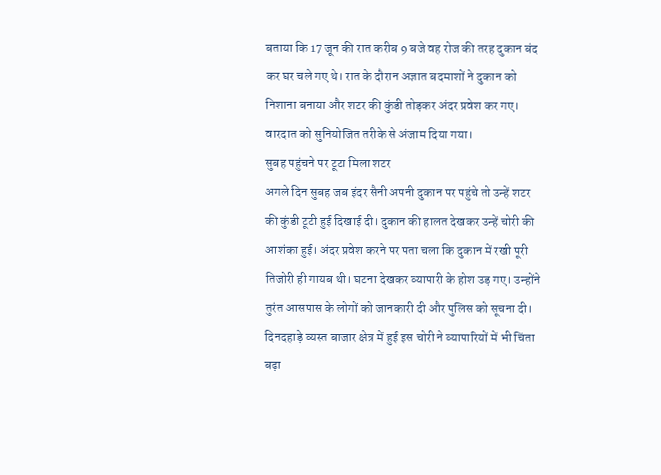बताया कि 17 जून की रात करीब 9 बजे वह रोज की तरह दुकान बंद कर घर चले गए थे। रात के दौरान अज्ञात बदमाशों ने दुकान को निशाना बनाया और शटर की कुंडी तोड़कर अंदर प्रवेश कर गए। वारदात को सुनियोजित तरीके से अंजाम दिया गया।
सुबह पहुंचने पर टूटा मिला शटर
अगले दिन सुबह जब इंदर सैनी अपनी दुकान पर पहुंचे तो उन्हें शटर की कुंडी टूटी हुई दिखाई दी। दुकान की हालत देखकर उन्हें चोरी की आशंका हुई। अंदर प्रवेश करने पर पता चला कि दुकान में रखी पूरी तिजोरी ही गायब थी। घटना देखकर व्यापारी के होश उड़ गए। उन्होंने तुरंत आसपास के लोगों को जानकारी दी और पुलिस को सूचना दी। दिनदहाड़े व्यस्त बाजार क्षेत्र में हुई इस चोरी ने व्यापारियों में भी चिंता बढ़ा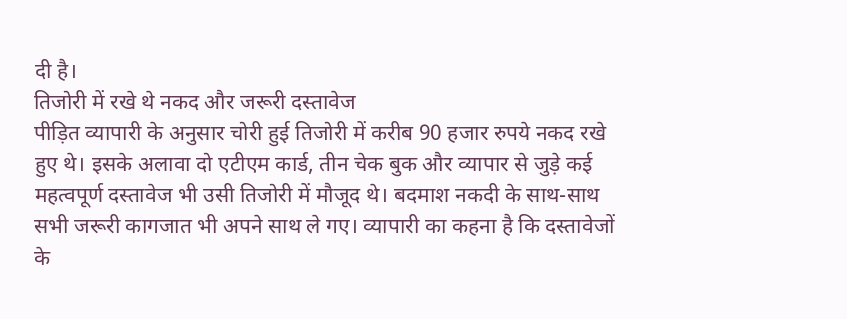दी है।
तिजोरी में रखे थे नकद और जरूरी दस्तावेज
पीड़ित व्यापारी के अनुसार चोरी हुई तिजोरी में करीब 90 हजार रुपये नकद रखे हुए थे। इसके अलावा दो एटीएम कार्ड, तीन चेक बुक और व्यापार से जुड़े कई महत्वपूर्ण दस्तावेज भी उसी तिजोरी में मौजूद थे। बदमाश नकदी के साथ-साथ सभी जरूरी कागजात भी अपने साथ ले गए। व्यापारी का कहना है कि दस्तावेजों के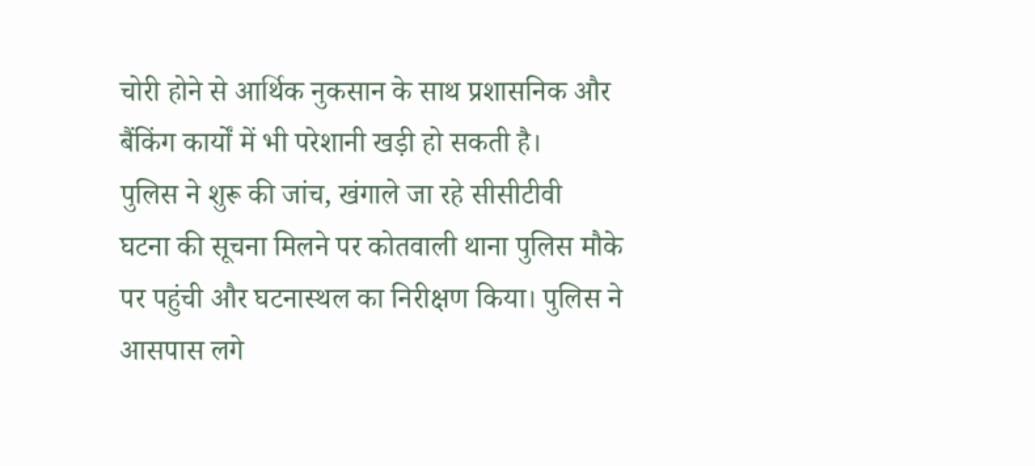चोरी होने से आर्थिक नुकसान के साथ प्रशासनिक और बैंकिंग कार्यों में भी परेशानी खड़ी हो सकती है।
पुलिस ने शुरू की जांच, खंगाले जा रहे सीसीटीवी
घटना की सूचना मिलने पर कोतवाली थाना पुलिस मौके पर पहुंची और घटनास्थल का निरीक्षण किया। पुलिस ने आसपास लगे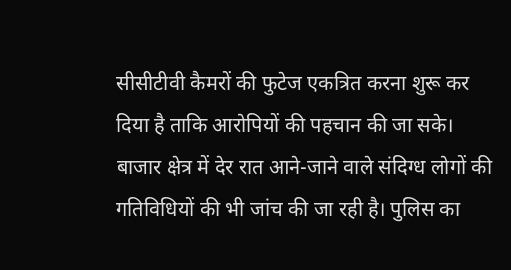सीसीटीवी कैमरों की फुटेज एकत्रित करना शुरू कर दिया है ताकि आरोपियों की पहचान की जा सके। बाजार क्षेत्र में देर रात आने-जाने वाले संदिग्ध लोगों की गतिविधियों की भी जांच की जा रही है। पुलिस का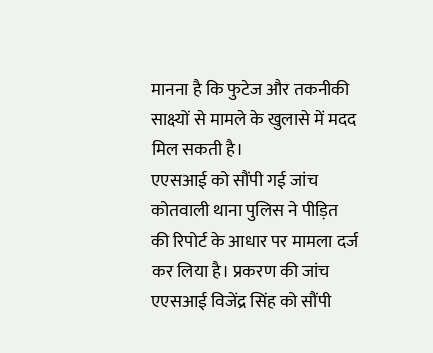मानना है कि फुटेज और तकनीकी साक्ष्यों से मामले के खुलासे में मदद मिल सकती है।
एएसआई को सौंपी गई जांच
कोतवाली थाना पुलिस ने पीड़ित की रिपोर्ट के आधार पर मामला दर्ज कर लिया है। प्रकरण की जांच एएसआई विजेंद्र सिंह को सौंपी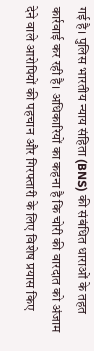गई है। पुलिस भारतीय न्याय संहिता (BNS) की संबंधित धाराओं के तहत कार्रवाई कर रही है। अधिकारियों का कहना है कि चोरी की वारदात को अंजाम देने वाले आरोपियों की पहचान और गिरफ्तारी के लिए विशेष प्रयास किए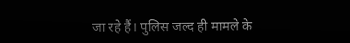जा रहे हैं। पुलिस जल्द ही मामले के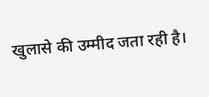खुलासे की उम्मीद जता रही है।